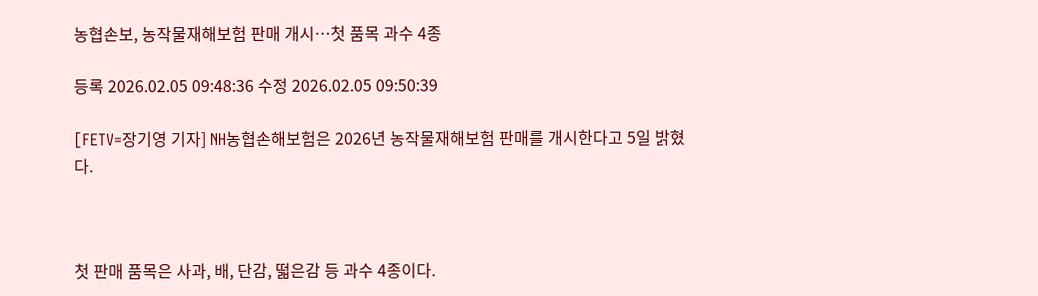농협손보, 농작물재해보험 판매 개시…첫 품목 과수 4종

등록 2026.02.05 09:48:36 수정 2026.02.05 09:50:39

[FETV=장기영 기자] NH농협손해보험은 2026년 농작물재해보험 판매를 개시한다고 5일 밝혔다.



첫 판매 품목은 사과, 배, 단감, 떫은감 등 과수 4종이다.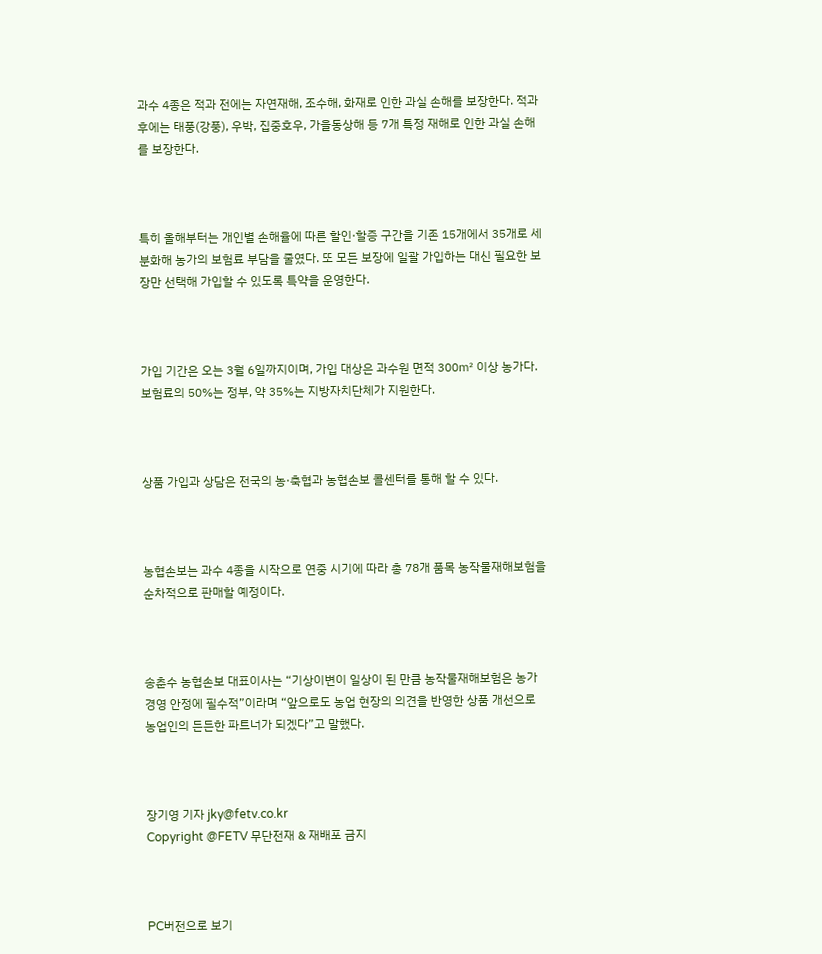과수 4종은 적과 전에는 자연재해, 조수해, 화재로 인한 과실 손해를 보장한다. 적과 후에는 태풍(강풍), 우박, 집중호우, 가을동상해 등 7개 특정 재해로 인한 과실 손해를 보장한다.



특히 올해부터는 개인별 손해율에 따른 할인·할증 구간을 기존 15개에서 35개로 세분화해 농가의 보험료 부담을 줄였다. 또 모든 보장에 일괄 가입하는 대신 필요한 보장만 선택해 가입할 수 있도록 특약을 운영한다.



가입 기간은 오는 3월 6일까지이며, 가입 대상은 과수원 면적 300㎡ 이상 농가다. 보험료의 50%는 정부, 약 35%는 지방자치단체가 지원한다.



상품 가입과 상담은 전국의 농·축협과 농협손보 콜센터를 통해 할 수 있다.



농협손보는 과수 4종을 시작으로 연중 시기에 따라 총 78개 품목 농작물재해보험을 순차적으로 판매할 예정이다.



송춘수 농협손보 대표이사는 “기상이변이 일상이 된 만큼 농작물재해보험은 농가 경영 안정에 필수적”이라며 “앞으로도 농업 현장의 의견을 반영한 상품 개선으로 농업인의 든든한 파트너가 되겠다”고 말했다.



장기영 기자 jky@fetv.co.kr
Copyright @FETV 무단전재 & 재배포 금지



PC버전으로 보기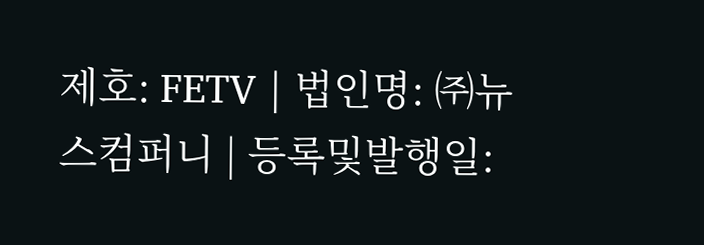제호: FETV | 법인명: ㈜뉴스컴퍼니 | 등록및발행일: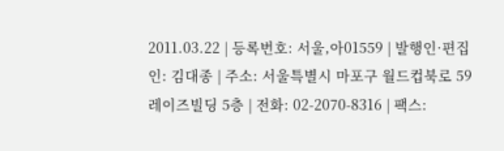2011.03.22 | 등록번호: 서울,아01559 | 발행인·편집인: 김대종 | 주소: 서울특별시 마포구 월드컵북로 59 레이즈빌딩 5층 | 전화: 02-2070-8316 | 팩스: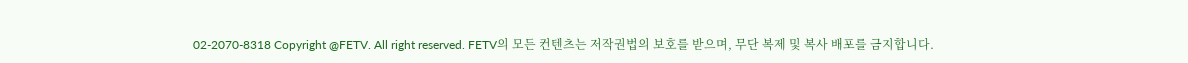02-2070-8318 Copyright @FETV. All right reserved. FETV의 모든 컨텐츠는 저작권법의 보호를 받으며, 무단 복제 및 복사 배포를 금지합니다.